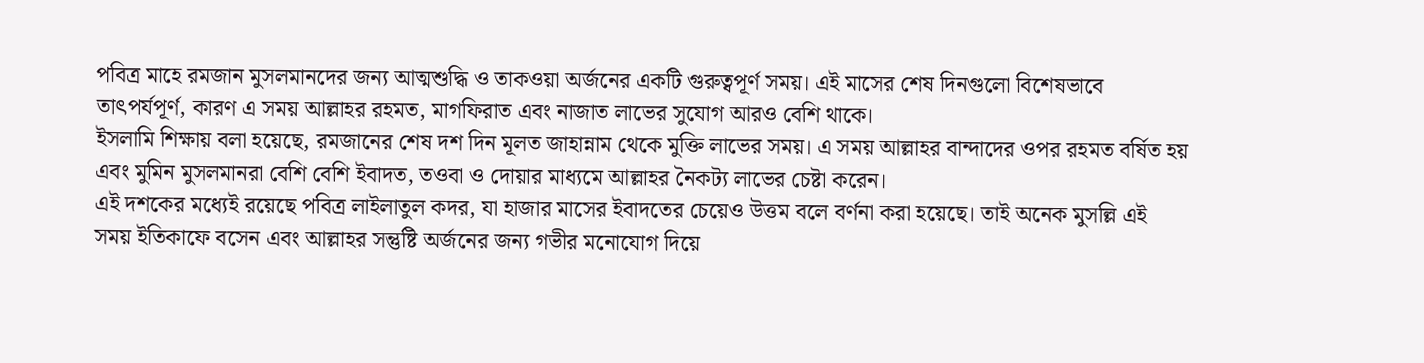পবিত্র মাহে রমজান মুসলমানদের জন্য আত্মশুদ্ধি ও তাকওয়া অর্জনের একটি গুরুত্বপূর্ণ সময়। এই মাসের শেষ দিনগুলো বিশেষভাবে তাৎপর্যপূর্ণ, কারণ এ সময় আল্লাহর রহমত, মাগফিরাত এবং নাজাত লাভের সুযোগ আরও বেশি থাকে।
ইসলামি শিক্ষায় বলা হয়েছে, রমজানের শেষ দশ দিন মূলত জাহান্নাম থেকে মুক্তি লাভের সময়। এ সময় আল্লাহর বান্দাদের ওপর রহমত বর্ষিত হয় এবং মুমিন মুসলমানরা বেশি বেশি ইবাদত, তওবা ও দোয়ার মাধ্যমে আল্লাহর নৈকট্য লাভের চেষ্টা করেন।
এই দশকের মধ্যেই রয়েছে পবিত্র লাইলাতুল কদর, যা হাজার মাসের ইবাদতের চেয়েও উত্তম বলে বর্ণনা করা হয়েছে। তাই অনেক মুসল্লি এই সময় ইতিকাফে বসেন এবং আল্লাহর সন্তুষ্টি অর্জনের জন্য গভীর মনোযোগ দিয়ে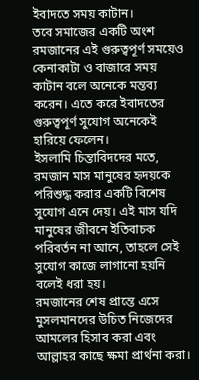ইবাদতে সময় কাটান।
তবে সমাজের একটি অংশ রমজানের এই গুরুত্বপূর্ণ সময়েও কেনাকাটা ও বাজারে সময় কাটান বলে অনেকে মন্তব্য করেন। এতে করে ইবাদতের গুরুত্বপূর্ণ সুযোগ অনেকেই হারিয়ে ফেলেন।
ইসলামি চিন্তাবিদদের মতে, রমজান মাস মানুষের হৃদয়কে পরিশুদ্ধ করার একটি বিশেষ সুযোগ এনে দেয়। এই মাস যদি মানুষের জীবনে ইতিবাচক পরিবর্তন না আনে, তাহলে সেই সুযোগ কাজে লাগানো হয়নি বলেই ধরা হয়।
রমজানের শেষ প্রান্তে এসে মুসলমানদের উচিত নিজেদের আমলের হিসাব করা এবং আল্লাহর কাছে ক্ষমা প্রার্থনা করা।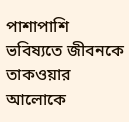পাশাপাশি ভবিষ্যতে জীবনকে তাকওয়ার আলোকে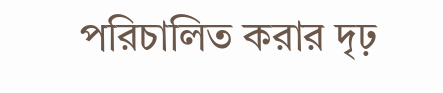পরিচালিত করার দৃঢ়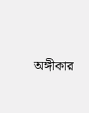অঙ্গীকার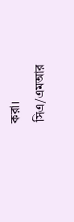করা।
সিএ/এমআর